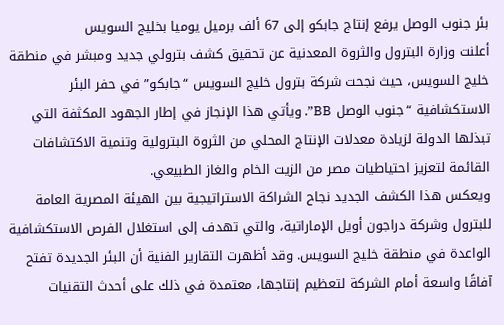بئر جنوب الوصل يرفع إنتاج جابكو إلى 67 ألف برميل يوميا بخليج السويس
أعلنت وزارة البترول والثروة المعدنية عن تحقيق كشف بترولي جديد ومبشر في منطقة خليج السويس، حيث نجحت شركة بترول خليج السويس “جابكو” في حفر البئر الاستكشافية “جنوب الوصل BB”. ويأتي هذا الإنجاز في إطار الجهود المكثفة التي تبذلها الدولة لزيادة معدلات الإنتاج المحلي من الثروة البترولية وتنمية الاكتشافات القائمة لتعزيز احتياطيات مصر من الزيت الخام والغاز الطبيعي.
ويعكس هذا الكشف الجديد نجاح الشراكة الاستراتيجية بين الهيئة المصرية العامة للبترول وشركة دراجون أويل الإماراتية، والتي تهدف إلى استغلال الفرص الاستكشافية الواعدة في منطقة خليج السويس. وقد أظهرت التقارير الفنية أن البئر الجديدة تفتح آفاقًا واسعة أمام الشركة لتعظيم إنتاجها، معتمدة في ذلك على أحدث التقنيات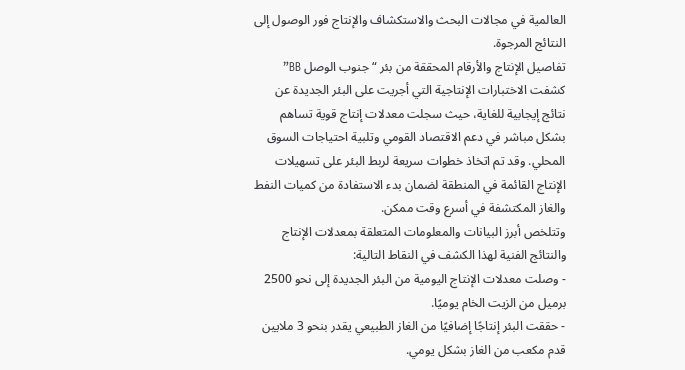العالمية في مجالات البحث والاستكشاف والإنتاج فور الوصول إلى النتائج المرجوة.
تفاصيل الإنتاج والأرقام المحققة من بئر “جنوب الوصل BB”
كشفت الاختبارات الإنتاجية التي أجريت على البئر الجديدة عن نتائج إيجابية للغاية، حيث سجلت معدلات إنتاج قوية تساهم بشكل مباشر في دعم الاقتصاد القومي وتلبية احتياجات السوق المحلي. وقد تم اتخاذ خطوات سريعة لربط البئر على تسهيلات الإنتاج القائمة في المنطقة لضمان بدء الاستفادة من كميات النفط والغاز المكتشفة في أسرع وقت ممكن.
وتتلخص أبرز البيانات والمعلومات المتعلقة بمعدلات الإنتاج والنتائج الفنية لهذا الكشف في النقاط التالية:
- وصلت معدلات الإنتاج اليومية من البئر الجديدة إلى نحو 2500 برميل من الزيت الخام يوميًا.
- حققت البئر إنتاجًا إضافيًا من الغاز الطبيعي يقدر بنحو 3 ملايين قدم مكعب من الغاز بشكل يومي.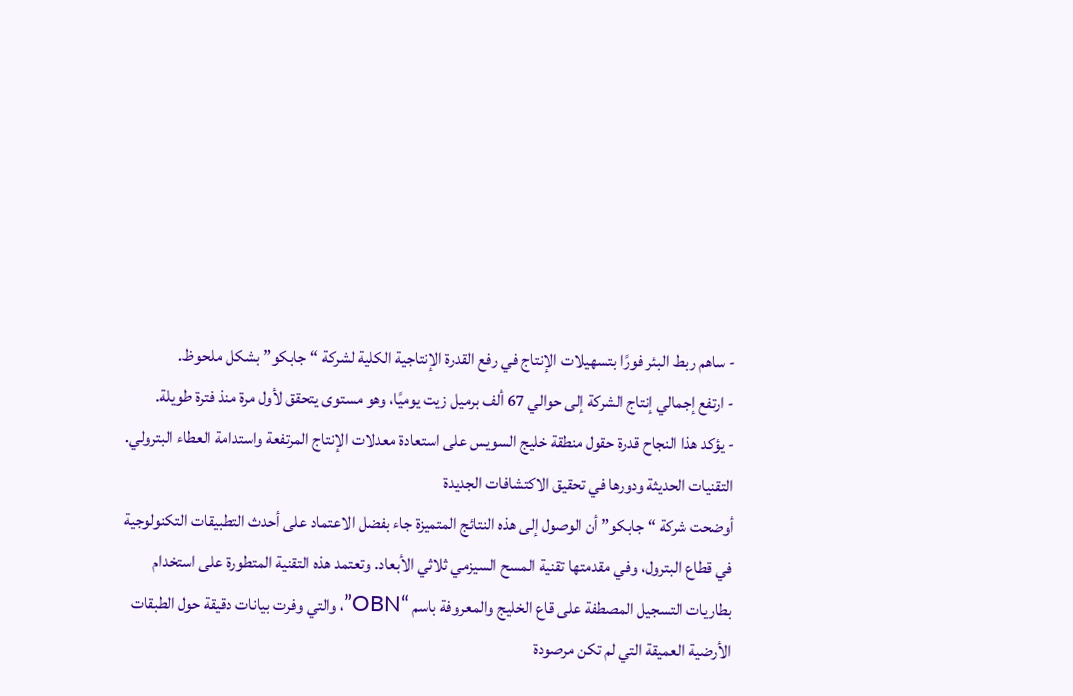- ساهم ربط البئر فورًا بتسهيلات الإنتاج في رفع القدرة الإنتاجية الكلية لشركة “جابكو” بشكل ملحوظ.
- ارتفع إجمالي إنتاج الشركة إلى حوالي 67 ألف برميل زيت يوميًا، وهو مستوى يتحقق لأول مرة منذ فترة طويلة.
- يؤكد هذا النجاح قدرة حقول منطقة خليج السويس على استعادة معدلات الإنتاج المرتفعة واستدامة العطاء البترولي.
التقنيات الحديثة ودورها في تحقيق الاكتشافات الجديدة
أوضحت شركة “جابكو” أن الوصول إلى هذه النتائج المتميزة جاء بفضل الاعتماد على أحدث التطبيقات التكنولوجية في قطاع البترول، وفي مقدمتها تقنية المسح السيزمي ثلاثي الأبعاد. وتعتمد هذه التقنية المتطورة على استخدام بطاريات التسجيل المصطفة على قاع الخليج والمعروفة باسم “OBN”، والتي وفرت بيانات دقيقة حول الطبقات الأرضية العميقة التي لم تكن مرصودة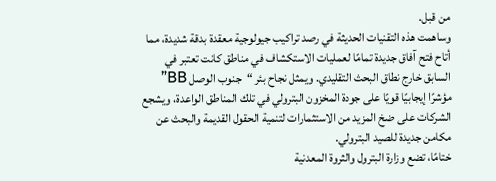من قبل.
وساهمت هذه التقنيات الحديثة في رصد تراكيب جيولوجية معقدة بدقة شديدة، مما أتاح فتح آفاق جديدة تمامًا لعمليات الاستكشاف في مناطق كانت تعتبر في السابق خارج نطاق البحث التقليدي. ويمثل نجاح بئر “جنوب الوصل BB” مؤشرًا إيجابيًا قويًا على جودة المخزون البترولي في تلك المناطق الواعدة، ويشجع الشركات على ضخ المزيد من الاستثمارات لتنمية الحقول القديمة والبحث عن مكامن جديدة للصيد البترولي.
ختامًا، تضع وزارة البترول والثروة المعدنية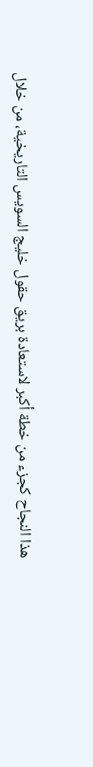هذا النجاح كجزء من خطة أكبر لاستعادة بريق حقول خليج السويس التاريخية، من خلال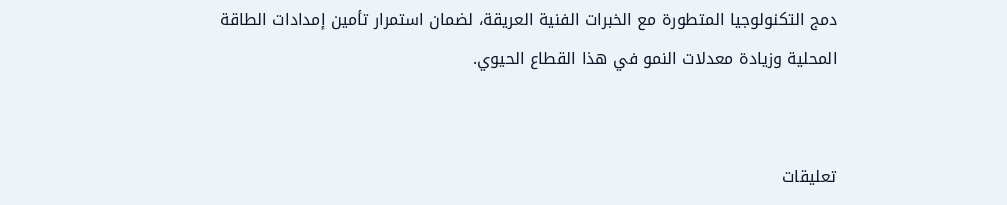دمج التكنولوجيا المتطورة مع الخبرات الفنية العريقة، لضمان استمرار تأمين إمدادات الطاقة المحلية وزيادة معدلات النمو في هذا القطاع الحيوي.


تعليقات